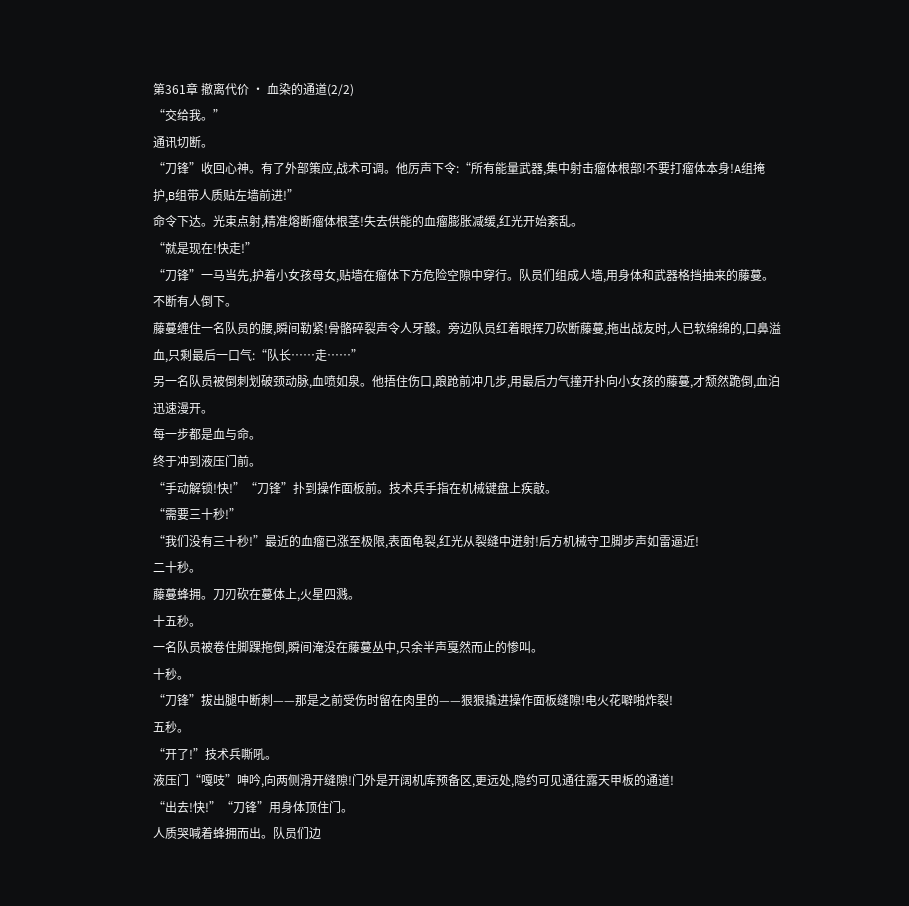第361章 撤离代价 · 血染的通道(2/2)
“交给我。”
通讯切断。
“刀锋”收回心神。有了外部策应,战术可调。他厉声下令:“所有能量武器,集中射击瘤体根部!不要打瘤体本身!A组掩护,B组带人质贴左墙前进!”
命令下达。光束点射,精准熔断瘤体根茎!失去供能的血瘤膨胀减缓,红光开始紊乱。
“就是现在!快走!”
“刀锋”一马当先,护着小女孩母女,贴墙在瘤体下方危险空隙中穿行。队员们组成人墙,用身体和武器格挡抽来的藤蔓。
不断有人倒下。
藤蔓缠住一名队员的腰,瞬间勒紧!骨骼碎裂声令人牙酸。旁边队员红着眼挥刀砍断藤蔓,拖出战友时,人已软绵绵的,口鼻溢血,只剩最后一口气:“队长……走……”
另一名队员被倒刺划破颈动脉,血喷如泉。他捂住伤口,踉跄前冲几步,用最后力气撞开扑向小女孩的藤蔓,才颓然跪倒,血泊迅速漫开。
每一步都是血与命。
终于冲到液压门前。
“手动解锁!快!”“刀锋”扑到操作面板前。技术兵手指在机械键盘上疾敲。
“需要三十秒!”
“我们没有三十秒!”最近的血瘤已涨至极限,表面龟裂,红光从裂缝中迸射!后方机械守卫脚步声如雷逼近!
二十秒。
藤蔓蜂拥。刀刃砍在蔓体上,火星四溅。
十五秒。
一名队员被卷住脚踝拖倒,瞬间淹没在藤蔓丛中,只余半声戛然而止的惨叫。
十秒。
“刀锋”拔出腿中断刺——那是之前受伤时留在肉里的——狠狠撬进操作面板缝隙!电火花噼啪炸裂!
五秒。
“开了!”技术兵嘶吼。
液压门“嘎吱”呻吟,向两侧滑开缝隙!门外是开阔机库预备区,更远处,隐约可见通往露天甲板的通道!
“出去!快!”“刀锋”用身体顶住门。
人质哭喊着蜂拥而出。队员们边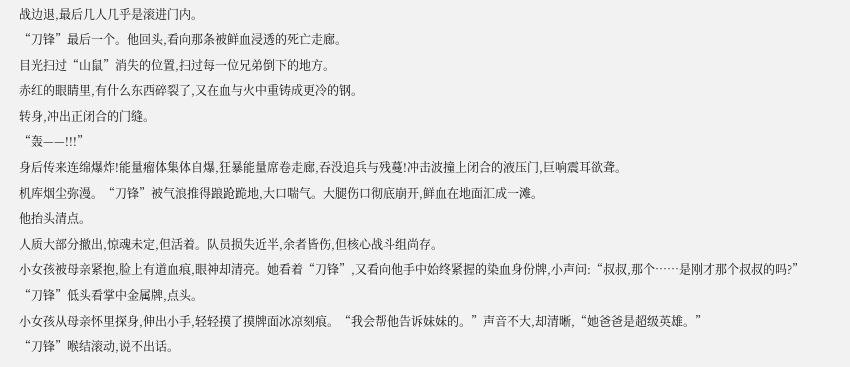战边退,最后几人几乎是滚进门内。
“刀锋”最后一个。他回头,看向那条被鲜血浸透的死亡走廊。
目光扫过“山鼠”消失的位置,扫过每一位兄弟倒下的地方。
赤红的眼睛里,有什么东西碎裂了,又在血与火中重铸成更冷的钢。
转身,冲出正闭合的门缝。
“轰——!!!”
身后传来连绵爆炸!能量瘤体集体自爆,狂暴能量席卷走廊,吞没追兵与残蔓!冲击波撞上闭合的液压门,巨响震耳欲聋。
机库烟尘弥漫。“刀锋”被气浪推得踉跄跪地,大口喘气。大腿伤口彻底崩开,鲜血在地面汇成一滩。
他抬头清点。
人质大部分撤出,惊魂未定,但活着。队员损失近半,余者皆伤,但核心战斗组尚存。
小女孩被母亲紧抱,脸上有道血痕,眼神却清亮。她看着“刀锋”,又看向他手中始终紧握的染血身份牌,小声问:“叔叔,那个……是刚才那个叔叔的吗?”
“刀锋”低头看掌中金属牌,点头。
小女孩从母亲怀里探身,伸出小手,轻轻摸了摸牌面冰凉刻痕。“我会帮他告诉妹妹的。”声音不大,却清晰,“她爸爸是超级英雄。”
“刀锋”喉结滚动,说不出话。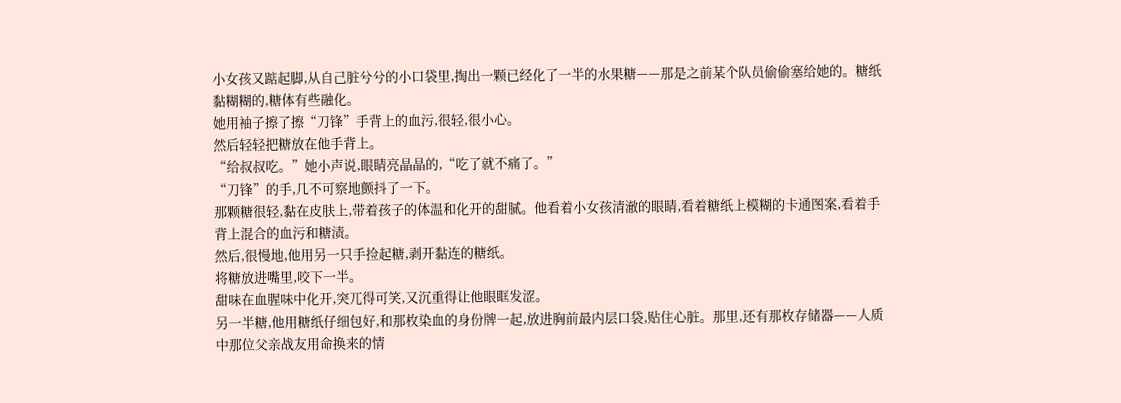小女孩又踮起脚,从自己脏兮兮的小口袋里,掏出一颗已经化了一半的水果糖——那是之前某个队员偷偷塞给她的。糖纸黏糊糊的,糖体有些融化。
她用袖子擦了擦“刀锋”手背上的血污,很轻,很小心。
然后轻轻把糖放在他手背上。
“给叔叔吃。”她小声说,眼睛亮晶晶的,“吃了就不痛了。”
“刀锋”的手,几不可察地颤抖了一下。
那颗糖很轻,黏在皮肤上,带着孩子的体温和化开的甜腻。他看着小女孩清澈的眼睛,看着糖纸上模糊的卡通图案,看着手背上混合的血污和糖渍。
然后,很慢地,他用另一只手捡起糖,剥开黏连的糖纸。
将糖放进嘴里,咬下一半。
甜味在血腥味中化开,突兀得可笑,又沉重得让他眼眶发涩。
另一半糖,他用糖纸仔细包好,和那枚染血的身份牌一起,放进胸前最内层口袋,贴住心脏。那里,还有那枚存储器——人质中那位父亲战友用命换来的情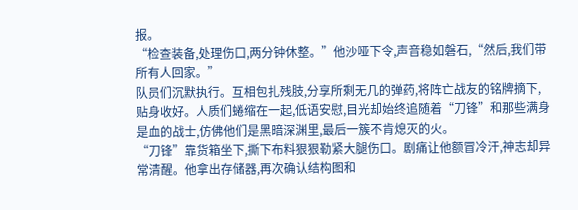报。
“检查装备,处理伤口,两分钟休整。”他沙哑下令,声音稳如磐石,“然后,我们带所有人回家。”
队员们沉默执行。互相包扎残肢,分享所剩无几的弹药,将阵亡战友的铭牌摘下,贴身收好。人质们蜷缩在一起,低语安慰,目光却始终追随着“刀锋”和那些满身是血的战士,仿佛他们是黑暗深渊里,最后一簇不肯熄灭的火。
“刀锋”靠货箱坐下,撕下布料狠狠勒紧大腿伤口。剧痛让他额冒冷汗,神志却异常清醒。他拿出存储器,再次确认结构图和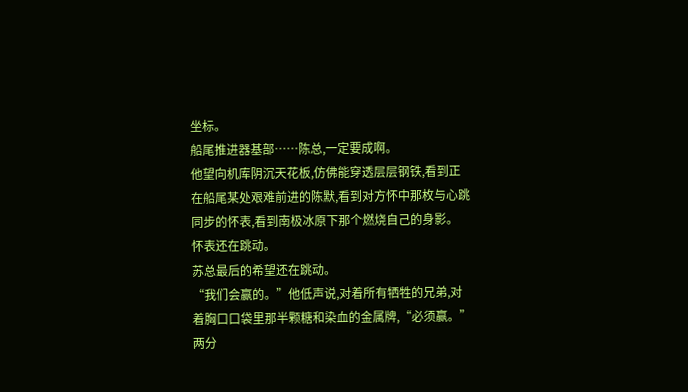坐标。
船尾推进器基部……陈总,一定要成啊。
他望向机库阴沉天花板,仿佛能穿透层层钢铁,看到正在船尾某处艰难前进的陈默,看到对方怀中那枚与心跳同步的怀表,看到南极冰原下那个燃烧自己的身影。
怀表还在跳动。
苏总最后的希望还在跳动。
“我们会赢的。”他低声说,对着所有牺牲的兄弟,对着胸口口袋里那半颗糖和染血的金属牌,“必须赢。”
两分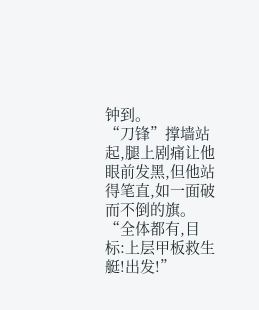钟到。
“刀锋”撑墙站起,腿上剧痛让他眼前发黑,但他站得笔直,如一面破而不倒的旗。“全体都有,目标:上层甲板救生艇!出发!”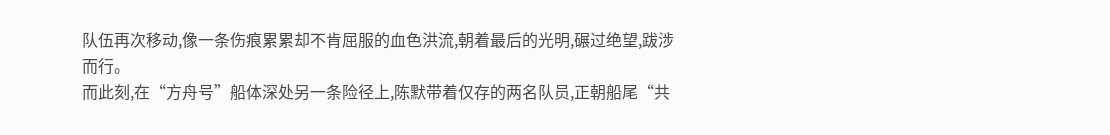队伍再次移动,像一条伤痕累累却不肯屈服的血色洪流,朝着最后的光明,碾过绝望,跋涉而行。
而此刻,在“方舟号”船体深处另一条险径上,陈默带着仅存的两名队员,正朝船尾“共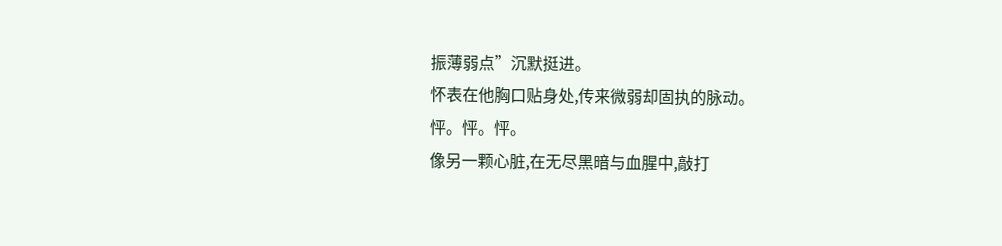振薄弱点”沉默挺进。
怀表在他胸口贴身处,传来微弱却固执的脉动。
怦。怦。怦。
像另一颗心脏,在无尽黑暗与血腥中,敲打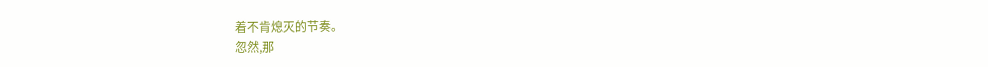着不肯熄灭的节奏。
忽然,那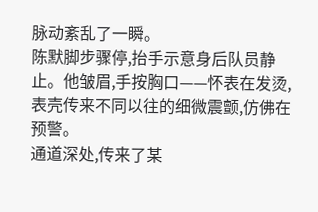脉动紊乱了一瞬。
陈默脚步骤停,抬手示意身后队员静止。他皱眉,手按胸口——怀表在发烫,表壳传来不同以往的细微震颤,仿佛在预警。
通道深处,传来了某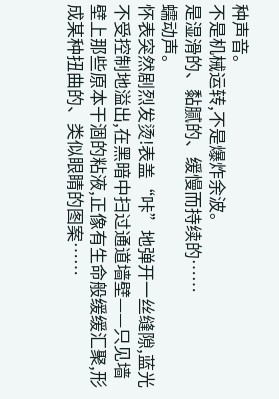种声音。
不是机械运转,不是爆炸余波。
是湿滑的、黏腻的、缓慢而持续的……
蠕动声。
怀表突然剧烈发烫!表盖“咔”地弹开一丝缝隙,蓝光不受控制地溢出,在黑暗中扫过通道墙壁——只见墙壁上那些原本干涸的粘液,正像有生命般缓缓汇聚,形成某种扭曲的、类似眼睛的图案……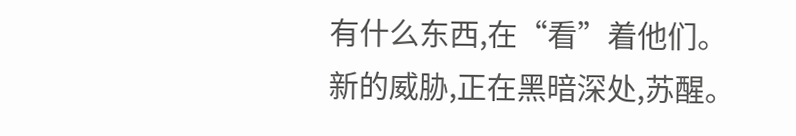有什么东西,在“看”着他们。
新的威胁,正在黑暗深处,苏醒。